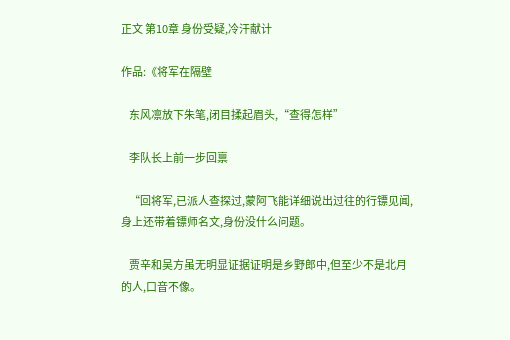正文 第10章 身份受疑,冷汗献计

作品:《将军在隔壁

    东风凛放下朱笔,闭目揉起眉头,“查得怎样”

    李队长上前一步回禀

    “回将军,已派人查探过,蒙阿飞能详细说出过往的行镖见闻,身上还带着镖师名文,身份没什么问题。

    贾辛和吴方虽无明显证据证明是乡野郎中,但至少不是北月的人,口音不像。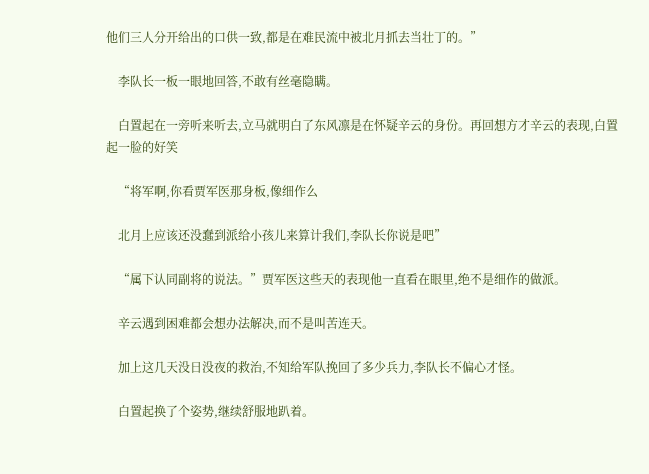他们三人分开给出的口供一致,都是在难民流中被北月抓去当壮丁的。”

    李队长一板一眼地回答,不敢有丝毫隐瞒。

    白置起在一旁听来听去,立马就明白了东风凛是在怀疑辛云的身份。再回想方才辛云的表现,白置起一脸的好笑

    “将军啊,你看贾军医那身板,像细作么

    北月上应该还没蠢到派给小孩儿来算计我们,李队长你说是吧”

    “属下认同副将的说法。”贾军医这些天的表现他一直看在眼里,绝不是细作的做派。

    辛云遇到困难都会想办法解决,而不是叫苦连天。

    加上这几天没日没夜的救治,不知给军队挽回了多少兵力,李队长不偏心才怪。

    白置起换了个姿势,继续舒服地趴着。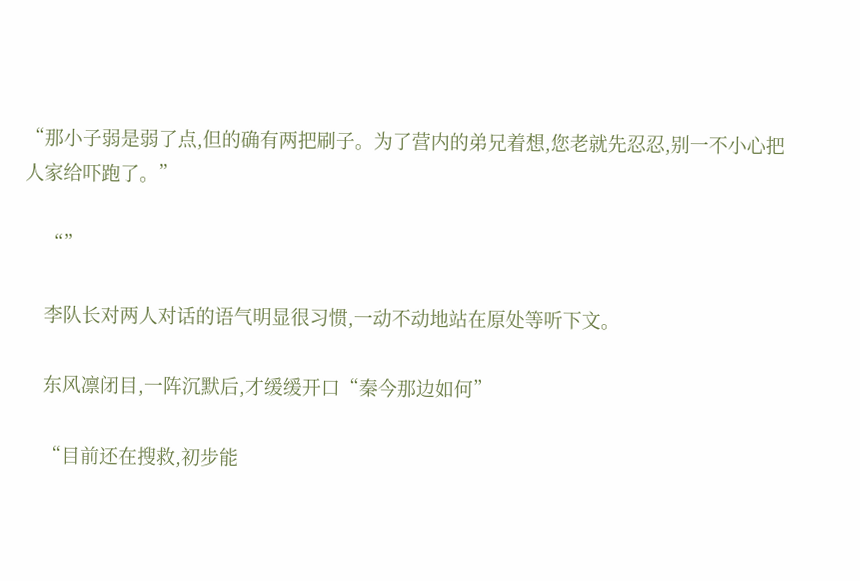“那小子弱是弱了点,但的确有两把刷子。为了营内的弟兄着想,您老就先忍忍,别一不小心把人家给吓跑了。”

    “”

    李队长对两人对话的语气明显很习惯,一动不动地站在原处等听下文。

    东风凛闭目,一阵沉默后,才缓缓开口“秦今那边如何”

    “目前还在搜救,初步能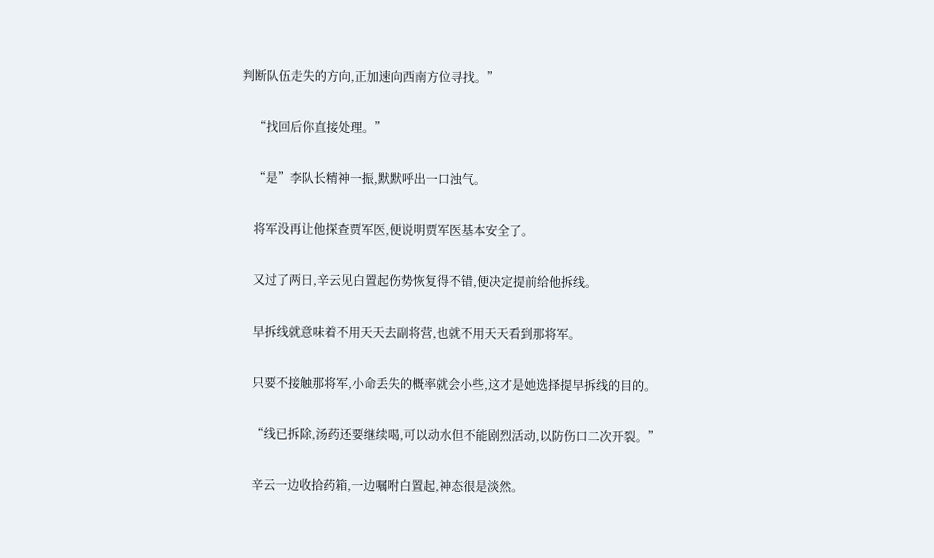判断队伍走失的方向,正加速向西南方位寻找。”

    “找回后你直接处理。”

    “是”李队长精神一振,默默呼出一口浊气。

    将军没再让他探查贾军医,便说明贾军医基本安全了。

    又过了两日,辛云见白置起伤势恢复得不错,便决定提前给他拆线。

    早拆线就意味着不用天天去副将营,也就不用天天看到那将军。

    只要不接触那将军,小命丢失的概率就会小些,这才是她选择提早拆线的目的。

    “线已拆除,汤药还要继续喝,可以动水但不能剧烈活动,以防伤口二次开裂。”

    辛云一边收拾药箱,一边嘱咐白置起,神态很是淡然。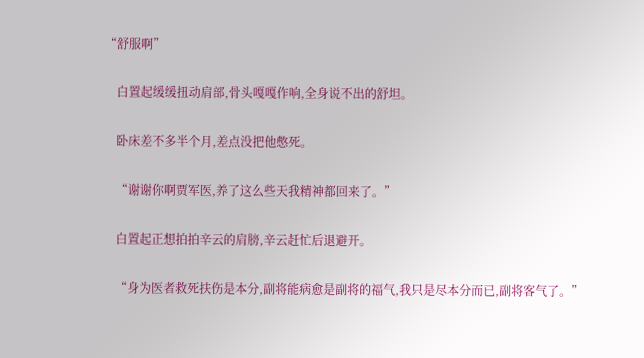“舒服啊”

    白置起缓缓扭动肩部,骨头嘎嘎作响,全身说不出的舒坦。

    卧床差不多半个月,差点没把他憋死。

    “谢谢你啊贾军医,养了这么些天我精神都回来了。”

    白置起正想拍拍辛云的肩膀,辛云赶忙后退避开。

    “身为医者救死扶伤是本分,副将能病愈是副将的福气,我只是尽本分而已,副将客气了。”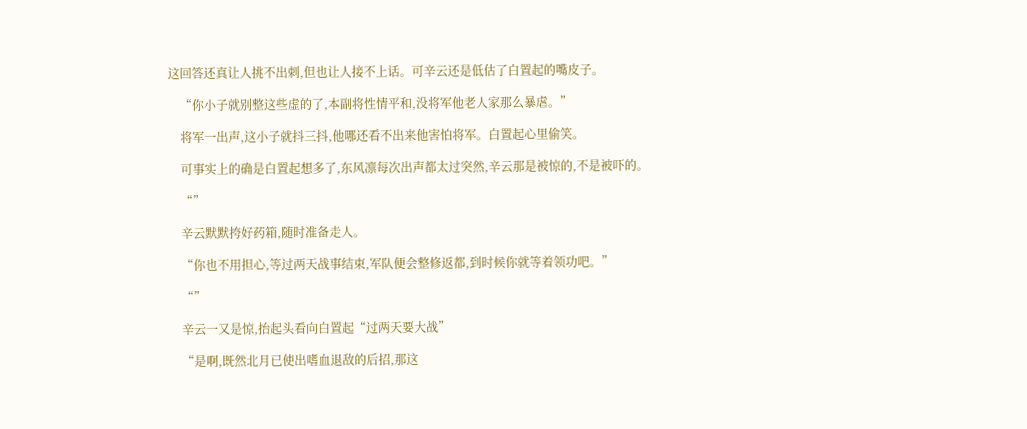这回答还真让人挑不出刺,但也让人接不上话。可辛云还是低估了白置起的嘴皮子。

    “你小子就别整这些虚的了,本副将性情平和,没将军他老人家那么暴虐。”

    将军一出声,这小子就抖三抖,他哪还看不出来他害怕将军。白置起心里偷笑。

    可事实上的确是白置起想多了,东风凛每次出声都太过突然,辛云那是被惊的,不是被吓的。

    “”

    辛云默默挎好药箱,随时准备走人。

    “你也不用担心,等过两天战事结束,军队便会整修返都,到时候你就等着领功吧。”

    “”

    辛云一又是惊,抬起头看向白置起“过两天要大战”

    “是啊,既然北月已使出嗜血退敌的后招,那这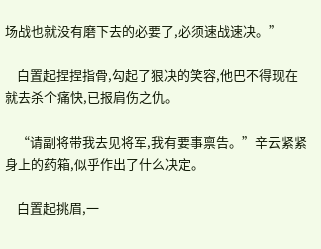场战也就没有磨下去的必要了,必须速战速决。”

    白置起捏捏指骨,勾起了狠决的笑容,他巴不得现在就去杀个痛快,已报肩伤之仇。

    “请副将带我去见将军,我有要事禀告。”辛云紧紧身上的药箱,似乎作出了什么决定。

    白置起挑眉,一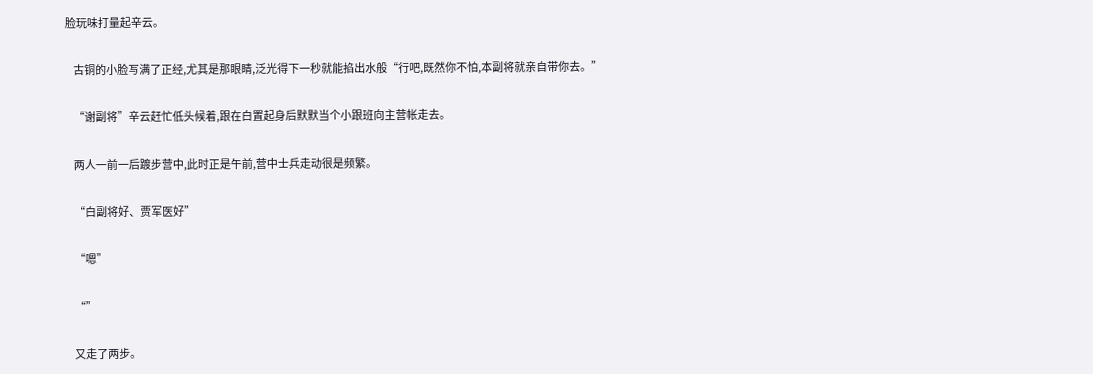脸玩味打量起辛云。

    古铜的小脸写满了正经,尤其是那眼睛,泛光得下一秒就能掐出水般“行吧,既然你不怕,本副将就亲自带你去。”

    “谢副将”辛云赶忙低头候着,跟在白置起身后默默当个小跟班向主营帐走去。

    两人一前一后踱步营中,此时正是午前,营中士兵走动很是频繁。

    “白副将好、贾军医好”

    “嗯”

    “”

    又走了两步。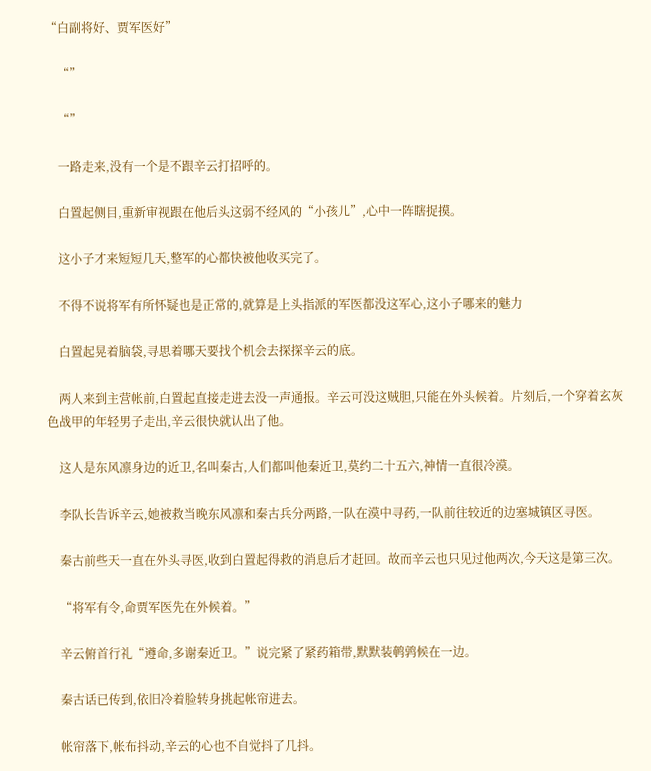“白副将好、贾军医好”

    “”

    “”

    一路走来,没有一个是不跟辛云打招呼的。

    白置起侧目,重新审视跟在他后头这弱不经风的“小孩儿”,心中一阵瞎捉摸。

    这小子才来短短几天,整军的心都快被他收买完了。

    不得不说将军有所怀疑也是正常的,就算是上头指派的军医都没这军心,这小子哪来的魅力

    白置起晃着脑袋,寻思着哪天要找个机会去探探辛云的底。

    两人来到主营帐前,白置起直接走进去没一声通报。辛云可没这贼胆,只能在外头候着。片刻后,一个穿着玄灰色战甲的年轻男子走出,辛云很快就认出了他。

    这人是东风凛身边的近卫,名叫秦古,人们都叫他秦近卫,莫约二十五六,神情一直很冷漠。

    李队长告诉辛云,她被救当晚东风凛和秦古兵分两路,一队在漠中寻药,一队前往较近的边塞城镇区寻医。

    秦古前些天一直在外头寻医,收到白置起得救的消息后才赶回。故而辛云也只见过他两次,今天这是第三次。

    “将军有令,命贾军医先在外候着。”

    辛云俯首行礼“遵命,多谢秦近卫。”说完紧了紧药箱带,默默装鹌鹑候在一边。

    秦古话已传到,依旧冷着脸转身挑起帐帘进去。

    帐帘落下,帐布抖动,辛云的心也不自觉抖了几抖。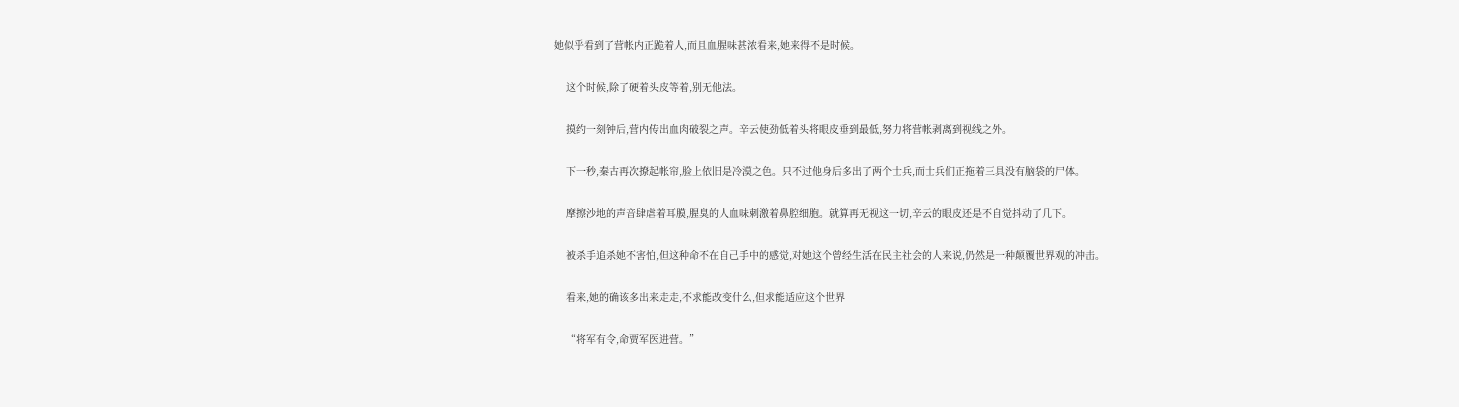她似乎看到了营帐内正跪着人,而且血腥味甚浓看来,她来得不是时候。

    这个时候,除了硬着头皮等着,别无他法。

    摸约一刻钟后,营内传出血肉破裂之声。辛云使劲低着头将眼皮垂到最低,努力将营帐剥离到视线之外。

    下一秒,秦古再次撩起帐帘,脸上依旧是冷漠之色。只不过他身后多出了两个士兵,而士兵们正拖着三具没有脑袋的尸体。

    摩擦沙地的声音肆虐着耳膜,腥臭的人血味刺激着鼻腔细胞。就算再无视这一切,辛云的眼皮还是不自觉抖动了几下。

    被杀手追杀她不害怕,但这种命不在自己手中的感觉,对她这个曾经生活在民主社会的人来说,仍然是一种颠覆世界观的冲击。

    看来,她的确该多出来走走,不求能改变什么,但求能适应这个世界

    “将军有令,命贾军医进营。”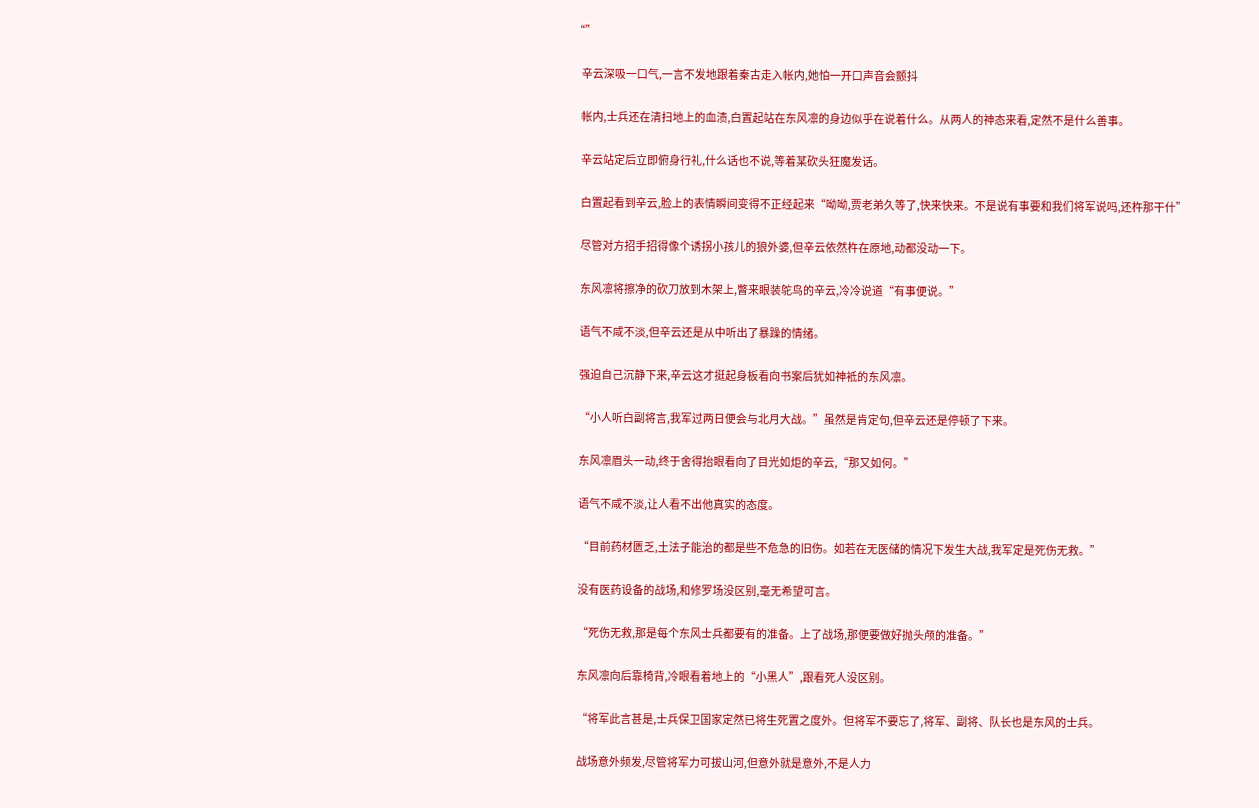“”

    辛云深吸一口气,一言不发地跟着秦古走入帐内,她怕一开口声音会颤抖

    帐内,士兵还在清扫地上的血渍,白置起站在东风凛的身边似乎在说着什么。从两人的神态来看,定然不是什么善事。

    辛云站定后立即俯身行礼,什么话也不说,等着某砍头狂魔发话。

    白置起看到辛云,脸上的表情瞬间变得不正经起来“呦呦,贾老弟久等了,快来快来。不是说有事要和我们将军说吗,还杵那干什”

    尽管对方招手招得像个诱拐小孩儿的狼外婆,但辛云依然杵在原地,动都没动一下。

    东风凛将擦净的砍刀放到木架上,瞥来眼装鸵鸟的辛云,冷冷说道“有事便说。”

    语气不咸不淡,但辛云还是从中听出了暴躁的情绪。

    强迫自己沉静下来,辛云这才挺起身板看向书案后犹如神袛的东风凛。

    “小人听白副将言,我军过两日便会与北月大战。”虽然是肯定句,但辛云还是停顿了下来。

    东风凛眉头一动,终于舍得抬眼看向了目光如炬的辛云,“那又如何。”

    语气不咸不淡,让人看不出他真实的态度。

    “目前药材匮乏,土法子能治的都是些不危急的旧伤。如若在无医储的情况下发生大战,我军定是死伤无救。”

    没有医药设备的战场,和修罗场没区别,毫无希望可言。

    “死伤无救,那是每个东风士兵都要有的准备。上了战场,那便要做好抛头颅的准备。”

    东风凛向后靠椅背,冷眼看着地上的“小黑人”,跟看死人没区别。

    “将军此言甚是,士兵保卫国家定然已将生死置之度外。但将军不要忘了,将军、副将、队长也是东风的士兵。

    战场意外频发,尽管将军力可拔山河,但意外就是意外,不是人力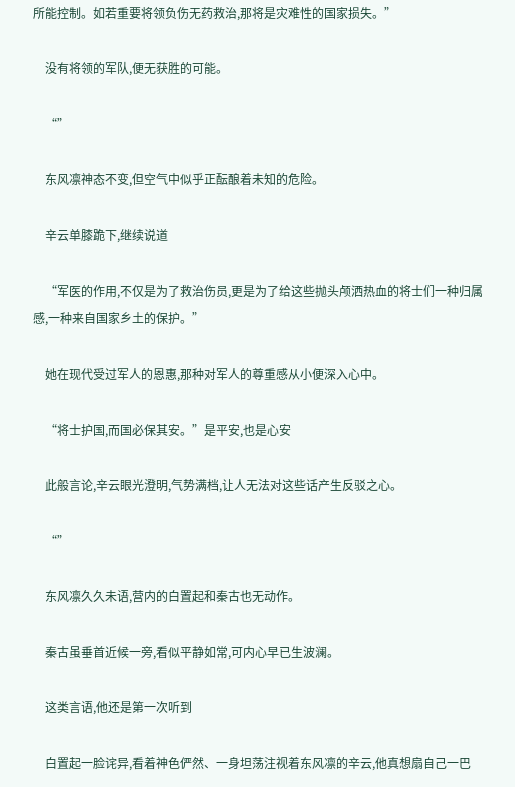所能控制。如若重要将领负伤无药救治,那将是灾难性的国家损失。”

    没有将领的军队,便无获胜的可能。

    “”

    东风凛神态不变,但空气中似乎正酝酿着未知的危险。

    辛云单膝跪下,继续说道

    “军医的作用,不仅是为了救治伤员,更是为了给这些抛头颅洒热血的将士们一种归属感,一种来自国家乡土的保护。”

    她在现代受过军人的恩惠,那种对军人的尊重感从小便深入心中。

    “将士护国,而国必保其安。”是平安,也是心安

    此般言论,辛云眼光澄明,气势满档,让人无法对这些话产生反驳之心。

    “”

    东风凛久久未语,营内的白置起和秦古也无动作。

    秦古虽垂首近候一旁,看似平静如常,可内心早已生波澜。

    这类言语,他还是第一次听到

    白置起一脸诧异,看着神色俨然、一身坦荡注视着东风凛的辛云,他真想扇自己一巴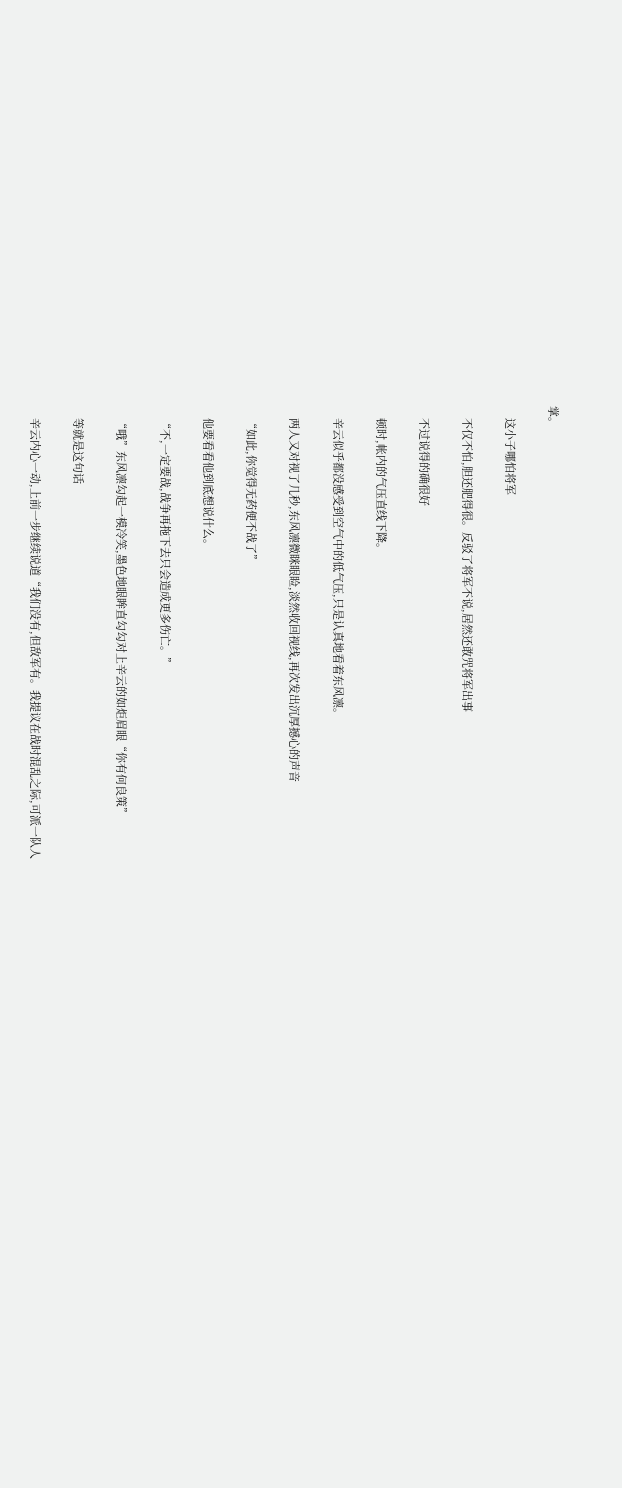掌。

    这小子哪怕将军

    不仅不怕,胆还肥得很。反驳了将军不说,居然还敢咒将军出事

    不过说得的确很好

    顿时,帐内的气压直线下降。

    辛云似乎都没感受到空气中的低气压,只是认真地看着东风凛。

    两人又对视了几秒,东风凛微眯眼睑,淡然收回视线,再次发出沉厚撼心的声音

    “如此,你觉得无药便不战了”

    他要看看他到底想说什么。

    “不,一定要战,战争再拖下去只会造成更多伤亡。”

    “哦”东风凛勾起一模冷笑,墨色地眼眸直勾勾对上辛云的如炬眉眼“你有何良策”

    等就是这句话

    辛云内心一动,上前一步继续说道“我们没有,但敌军有。我提议在战时混乱之际,可派一队人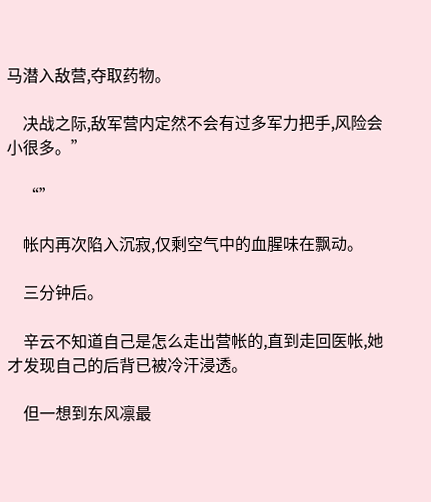马潜入敌营,夺取药物。

    决战之际,敌军营内定然不会有过多军力把手,风险会小很多。”

    “”

    帐内再次陷入沉寂,仅剩空气中的血腥味在飘动。

    三分钟后。

    辛云不知道自己是怎么走出营帐的,直到走回医帐,她才发现自己的后背已被冷汗浸透。

    但一想到东风凛最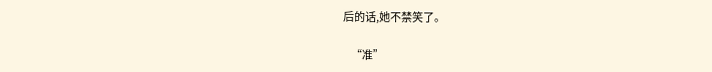后的话,她不禁笑了。

    “准”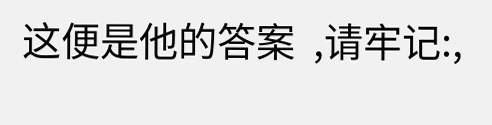这便是他的答案  ,请牢记:,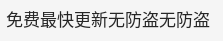免费最快更新无防盗无防盗